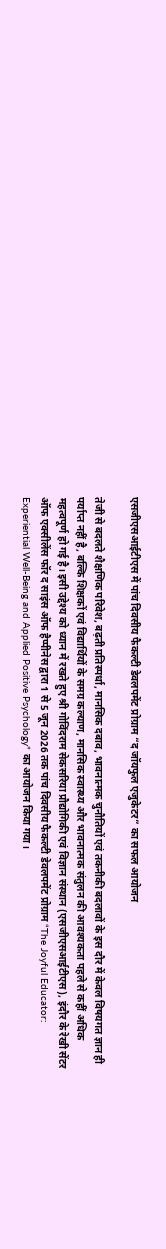एसजीएसआईटीएस में पांच दिवसीय फैकल्टी डेवलपमेंट प्रोग्राम “द जॉयफुल एजुकेटर” का सफल आयोजन

तेजी से बदलते शैक्षणिक परिवेश, बढ़ती प्रतिस्पर्धा, मानसिक दबाव, भावनात्मक चुनौतियों एवं तकनीकी बदलावों के इस दौर में केवल विषयगत ज्ञान ही पर्याप्त नहीं है, बल्कि शिक्षकों एवं विद्यार्थियों के समग्र कल्याण, मानसिक स्वास्थ्य और भावनात्मक संतुलन की आवश्यकता पहले से कहीं अधिक महत्वपूर्ण हो गई है। इसी उद्देश्य को ध्यान में रखते हुए श्री गोविंदराम सेकसरिया प्रौद्योगिकी एवं विज्ञान संस्थान (एसजीएसआईटीएस), इंदौर के रेखी सेंटर ऑफ एक्सीलेंस फॉर द साइंस ऑफ हैप्पीनेस द्वारा 1 से 5 जून 2026 तक पांच दिवसीय फैकल्टी डेवलपमेंट प्रोग्राम “The Joyful Educator: Experiential Well-Being and Applied Positive Psychology” का आयोजन किया गया।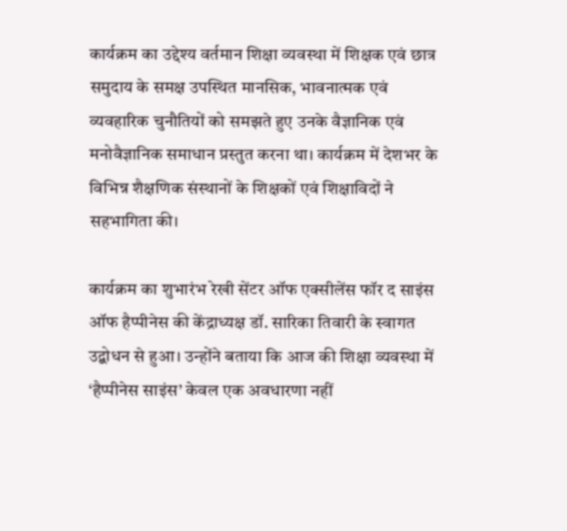कार्यक्रम का उद्देश्य वर्तमान शिक्षा व्यवस्था में शिक्षक एवं छात्र समुदाय के समक्ष उपस्थित मानसिक, भावनात्मक एवं व्यवहारिक चुनौतियों को समझते हुए उनके वैज्ञानिक एवं मनोवैज्ञानिक समाधान प्रस्तुत करना था। कार्यक्रम में देशभर के विभिन्न शैक्षणिक संस्थानों के शिक्षकों एवं शिक्षाविदों ने सहभागिता की।

कार्यक्रम का शुभारंभ रेखी सेंटर ऑफ एक्सीलेंस फॉर द साइंस ऑफ हैप्पीनेस की केंद्राध्यक्ष डॉ. सारिका तिवारी के स्वागत उद्बोधन से हुआ। उन्होंने बताया कि आज की शिक्षा व्यवस्था में ‘हैप्पीनेस साइंस’ केवल एक अवधारणा नहीं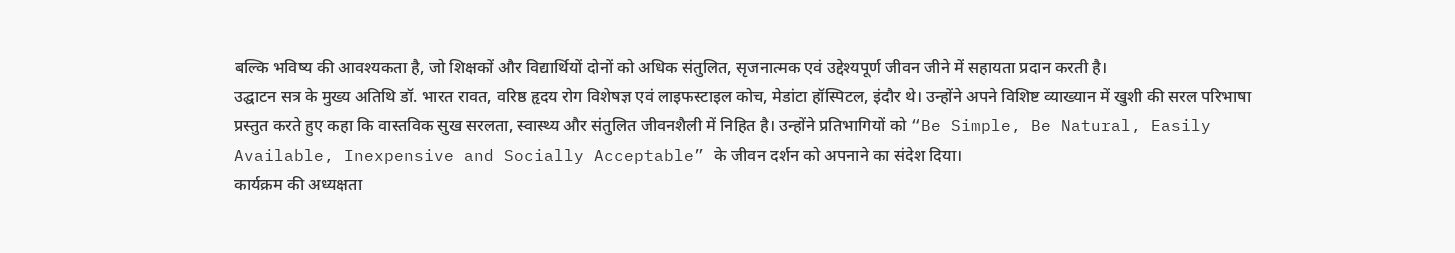बल्कि भविष्य की आवश्यकता है, जो शिक्षकों और विद्यार्थियों दोनों को अधिक संतुलित, सृजनात्मक एवं उद्देश्यपूर्ण जीवन जीने में सहायता प्रदान करती है।
उद्घाटन सत्र के मुख्य अतिथि डॉ. भारत रावत, वरिष्ठ हृदय रोग विशेषज्ञ एवं लाइफस्टाइल कोच, मेडांटा हॉस्पिटल, इंदौर थे। उन्होंने अपने विशिष्ट व्याख्यान में खुशी की सरल परिभाषा प्रस्तुत करते हुए कहा कि वास्तविक सुख सरलता, स्वास्थ्य और संतुलित जीवनशैली में निहित है। उन्होंने प्रतिभागियों को “Be Simple, Be Natural, Easily Available, Inexpensive and Socially Acceptable” के जीवन दर्शन को अपनाने का संदेश दिया।
कार्यक्रम की अध्यक्षता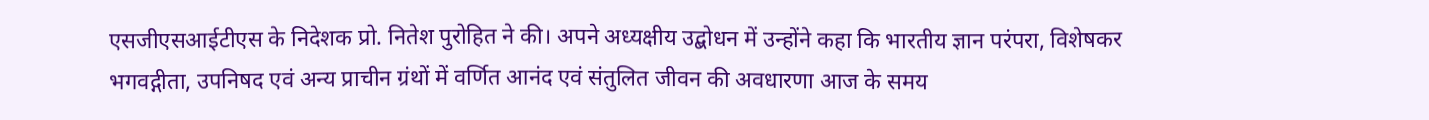एसजीएसआईटीएस के निदेशक प्रो. नितेश पुरोहित ने की। अपने अध्यक्षीय उद्बोधन में उन्होंने कहा कि भारतीय ज्ञान परंपरा, विशेषकर भगवद्गीता, उपनिषद एवं अन्य प्राचीन ग्रंथों में वर्णित आनंद एवं संतुलित जीवन की अवधारणा आज के समय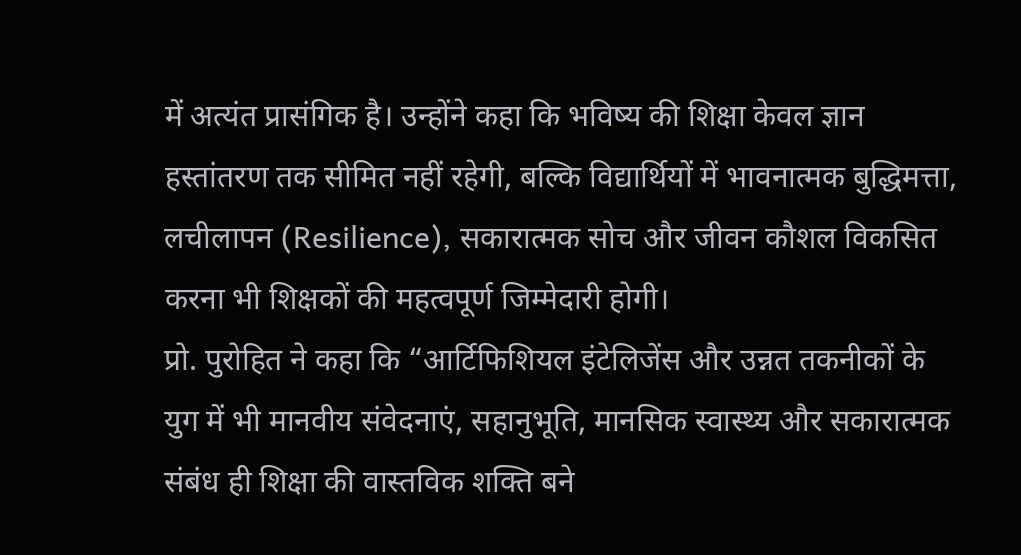में अत्यंत प्रासंगिक है। उन्होंने कहा कि भविष्य की शिक्षा केवल ज्ञान हस्तांतरण तक सीमित नहीं रहेगी, बल्कि विद्यार्थियों में भावनात्मक बुद्धिमत्ता, लचीलापन (Resilience), सकारात्मक सोच और जीवन कौशल विकसित करना भी शिक्षकों की महत्वपूर्ण जिम्मेदारी होगी।
प्रो. पुरोहित ने कहा कि “आर्टिफिशियल इंटेलिजेंस और उन्नत तकनीकों के युग में भी मानवीय संवेदनाएं, सहानुभूति, मानसिक स्वास्थ्य और सकारात्मक संबंध ही शिक्षा की वास्तविक शक्ति बने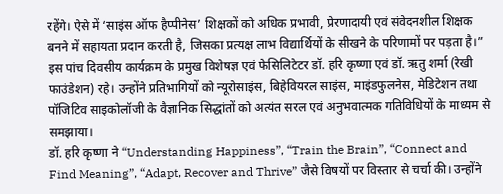रहेंगे। ऐसे में ‘साइंस ऑफ हैप्पीनेस’ शिक्षकों को अधिक प्रभावी, प्रेरणादायी एवं संवेदनशील शिक्षक बनने में सहायता प्रदान करती है, जिसका प्रत्यक्ष लाभ विद्यार्थियों के सीखने के परिणामों पर पड़ता है।”
इस पांच दिवसीय कार्यक्रम के प्रमुख विशेषज्ञ एवं फेसिलिटेटर डॉ. हरि कृष्णा एवं डॉ. ऋतु शर्मा (रेखी फाउंडेशन) रहे। उन्होंने प्रतिभागियों को न्यूरोसाइंस, बिहेवियरल साइंस, माइंडफुलनेस, मेडिटेशन तथा पॉजिटिव साइकोलॉजी के वैज्ञानिक सिद्धांतों को अत्यंत सरल एवं अनुभवात्मक गतिविधियों के माध्यम से समझाया।
डॉ. हरि कृष्णा ने “Understanding Happiness”, “Train the Brain”, “Connect and Find Meaning”, “Adapt, Recover and Thrive” जैसे विषयों पर विस्तार से चर्चा की। उन्होंने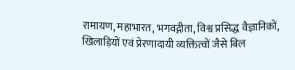रामायण, महाभारत, भगवद्गीता, विश्व प्रसिद्ध वैज्ञानिकों, खिलाड़ियों एवं प्रेरणादायी व्यक्तित्वों जैसे बिल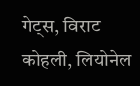गेट्स, विराट कोहली, लियोनेल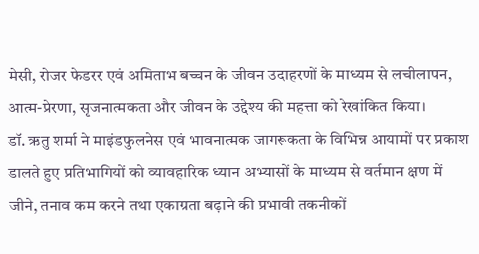मेसी, रोजर फेडरर एवं अमिताभ बच्चन के जीवन उदाहरणों के माध्यम से लचीलापन, आत्म-प्रेरणा, सृजनात्मकता और जीवन के उद्देश्य की महत्ता को रेखांकित किया।
डॉ. ऋतु शर्मा ने माइंडफुलनेस एवं भावनात्मक जागरूकता के विभिन्न आयामों पर प्रकाश डालते हुए प्रतिभागियों को व्यावहारिक ध्यान अभ्यासों के माध्यम से वर्तमान क्षण में जीने, तनाव कम करने तथा एकाग्रता बढ़ाने की प्रभावी तकनीकों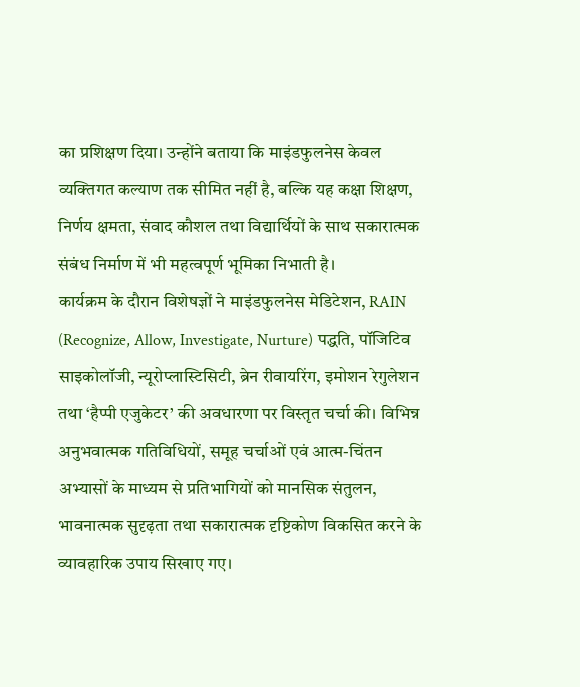का प्रशिक्षण दिया। उन्होंने बताया कि माइंडफुलनेस केवल व्यक्तिगत कल्याण तक सीमित नहीं है, बल्कि यह कक्षा शिक्षण, निर्णय क्षमता, संवाद कौशल तथा विद्यार्थियों के साथ सकारात्मक संबंध निर्माण में भी महत्वपूर्ण भूमिका निभाती है।
कार्यक्रम के दौरान विशेषज्ञों ने माइंडफुलनेस मेडिटेशन, RAIN (Recognize, Allow, Investigate, Nurture) पद्धति, पॉजिटिव साइकोलॉजी, न्यूरोप्लास्टिसिटी, ब्रेन रीवायरिंग, इमोशन रेगुलेशन तथा ‘हैप्पी एजुकेटर’ की अवधारणा पर विस्तृत चर्चा की। विभिन्न अनुभवात्मक गतिविधियों, समूह चर्चाओं एवं आत्म-चिंतन अभ्यासों के माध्यम से प्रतिभागियों को मानसिक संतुलन, भावनात्मक सुदृढ़ता तथा सकारात्मक दृष्टिकोण विकसित करने के व्यावहारिक उपाय सिखाए गए।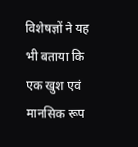विशेषज्ञों ने यह भी बताया कि एक खुश एवं मानसिक रूप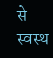से स्वस्थ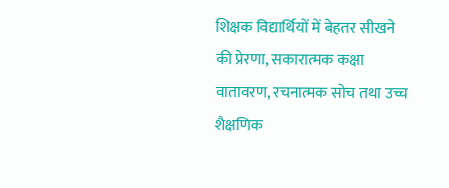शिक्षक विद्यार्थियों में बेहतर सीखने की प्रेरणा, सकारात्मक कक्षा वातावरण, रचनात्मक सोच तथा उच्च शैक्षणिक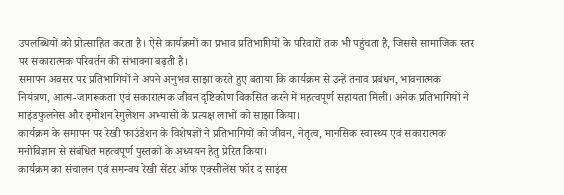उपलब्धियों को प्रोत्साहित करता है। ऐसे कार्यक्रमों का प्रभाव प्रतिभागियों के परिवारों तक भी पहुंचता है, जिससे सामाजिक स्तर पर सकारात्मक परिवर्तन की संभावना बढ़ती है।
समापन अवसर पर प्रतिभागियों ने अपने अनुभव साझा करते हुए बताया कि कार्यक्रम से उन्हें तनाव प्रबंधन, भावनात्मक नियंत्रण, आत्म-जागरूकता एवं सकारात्मक जीवन दृष्टिकोण विकसित करने में महत्वपूर्ण सहायता मिली। अनेक प्रतिभागियों ने माइंडफुलनेस और इमोशन रेगुलेशन अभ्यासों के प्रत्यक्ष लाभों को साझा किया।
कार्यक्रम के समापन पर रेखी फाउंडेशन के विशेषज्ञों ने प्रतिभागियों को जीवन, नेतृत्व, मानसिक स्वास्थ्य एवं सकारात्मक मनोविज्ञान से संबंधित महत्वपूर्ण पुस्तकों के अध्ययन हेतु प्रेरित किया।
कार्यक्रम का संचालन एवं समन्वय रेखी सेंटर ऑफ एक्सीलेंस फॉर द साइंस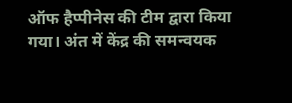ऑफ हैप्पीनेस की टीम द्वारा किया गया। अंत में केंद्र की समन्वयक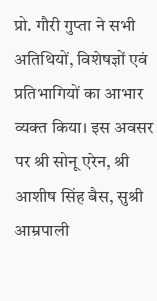प्रो. गौरी गुप्ता ने सभी अतिथियों, विशेषज्ञों एवं प्रतिभागियों का आभार व्यक्त किया। इस अवसर पर श्री सोनू एरेन, श्री आशीष सिंह बैस, सुश्री आम्रपाली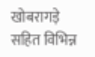खोबरागड़े सहित विभिन्न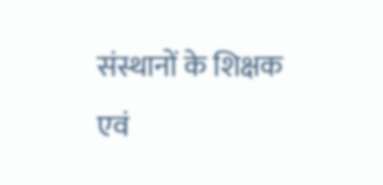संस्थानों के शिक्षक एवं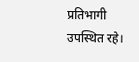प्रतिभागी उपस्थित रहे।